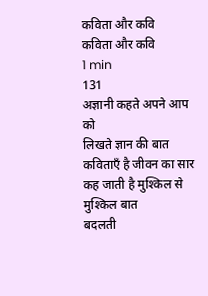कविता और कवि
कविता और कवि
1 min
131
अज्ञानी कहते अपने आप को
लिखते ज्ञान की बात
कविताएँ है जीवन का सार
कह जाती है मुश्किल से मुश्किल बात
बदलती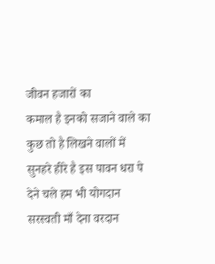जीवन हजारों का
कमाल है इनको सजाने वाले का
कुछ तो है लिखने वालों में
सुनहरे हीरे है इस पावन धरा पे
देने चले हम भी योगदान
सरस्वती माँ देना वरदान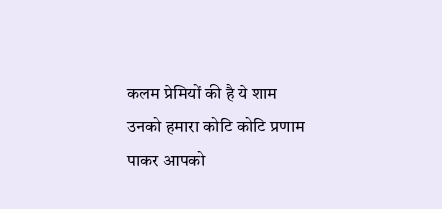कलम प्रेमियों की है ये शाम
उनको हमारा कोटि कोटि प्रणाम
पाकर आपको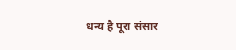धन्य है पूरा संसार